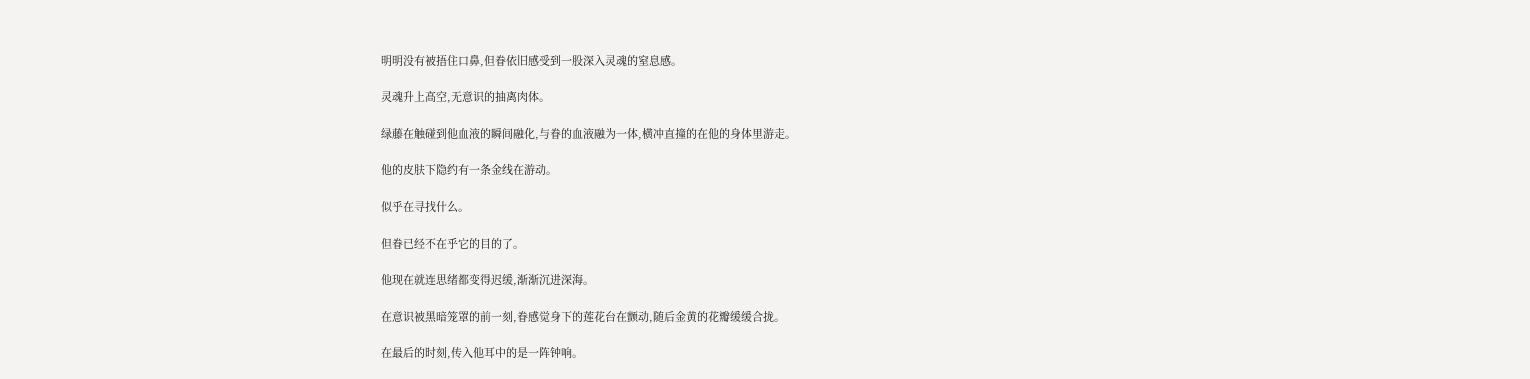明明没有被捂住口鼻,但眷依旧感受到一股深入灵魂的窒息感。

灵魂升上高空,无意识的抽离肉体。

绿藤在触碰到他血液的瞬间融化,与眷的血液融为一体,横冲直撞的在他的身体里游走。

他的皮肤下隐约有一条金线在游动。

似乎在寻找什么。

但眷已经不在乎它的目的了。

他现在就连思绪都变得迟缓,渐渐沉进深海。

在意识被黑暗笼罩的前一刻,眷感觉身下的莲花台在颤动,随后金黄的花瓣缓缓合拢。

在最后的时刻,传入他耳中的是一阵钟响。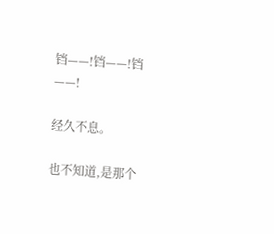铛——!铛——!铛——!

经久不息。

也不知道,是那个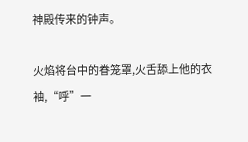神殿传来的钟声。

火焰将台中的眷笼罩,火舌舔上他的衣袖,“呼”一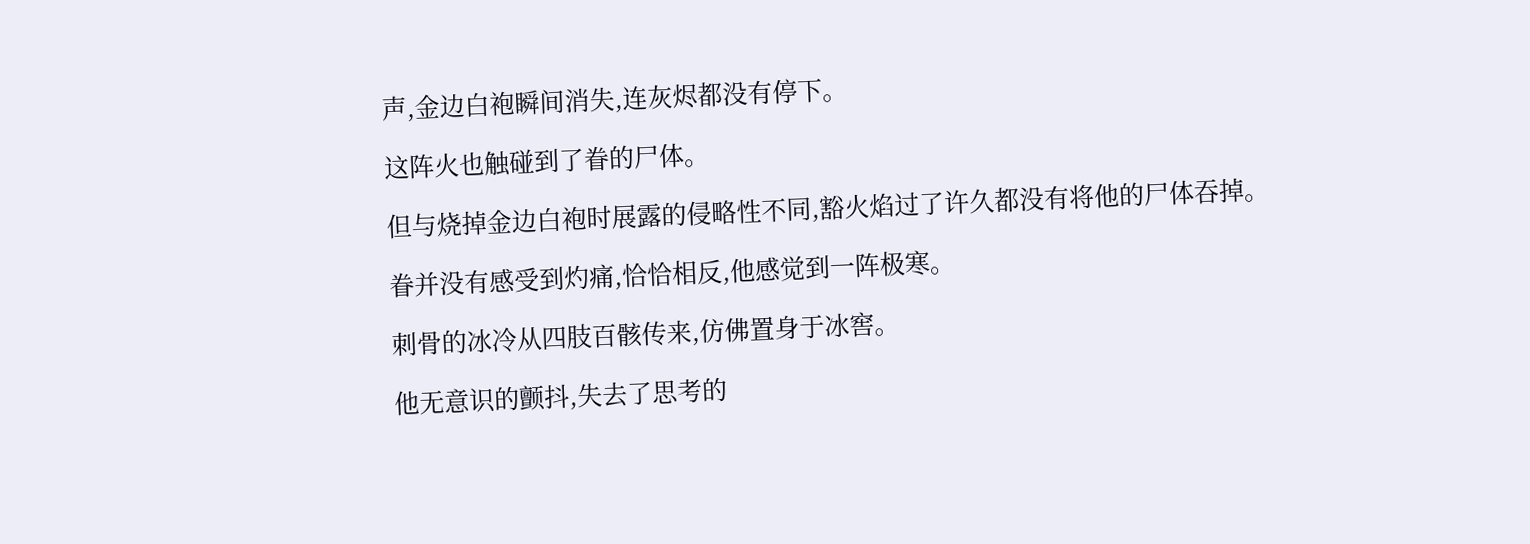声,金边白袍瞬间消失,连灰烬都没有停下。

这阵火也触碰到了眷的尸体。

但与烧掉金边白袍时展露的侵略性不同,豁火焰过了许久都没有将他的尸体吞掉。

眷并没有感受到灼痛,恰恰相反,他感觉到一阵极寒。

刺骨的冰冷从四肢百骸传来,仿佛置身于冰窖。

他无意识的颤抖,失去了思考的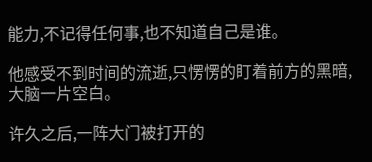能力,不记得任何事,也不知道自己是谁。

他感受不到时间的流逝,只愣愣的盯着前方的黑暗,大脑一片空白。

许久之后,一阵大门被打开的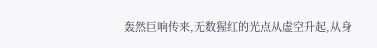轰然巨响传来,无数猩红的光点从虚空升起,从身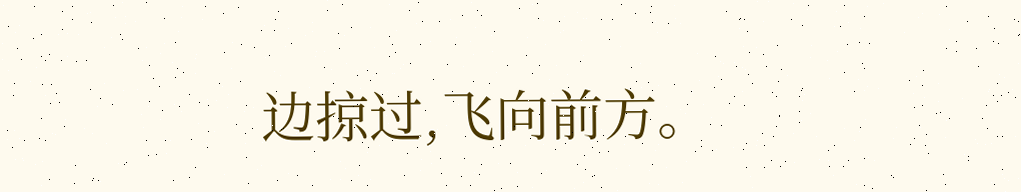边掠过,飞向前方。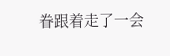眷跟着走了一会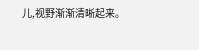儿,视野渐渐清晰起来。